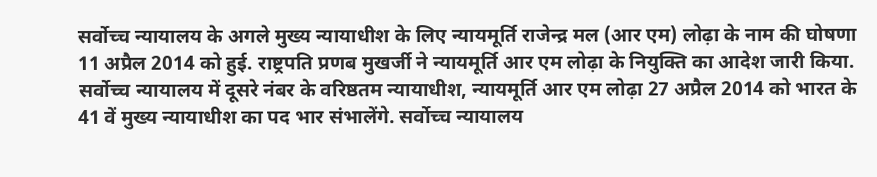सर्वोच्च न्यायालय के अगले मुख्य न्यायाधीश के लिए न्यायमूर्ति राजेन्द्र मल (आर एम) लोढ़ा के नाम की घोषणा 11 अप्रैल 2014 को हुई. राष्ट्रपति प्रणब मुखर्जी ने न्यायमूर्ति आर एम लोढ़ा के नियुक्ति का आदेश जारी किया.
सर्वोच्च न्यायालय में दूसरे नंबर के वरिष्ठतम न्यायाधीश, न्यायमूर्ति आर एम लोढ़ा 27 अप्रैल 2014 को भारत के 41 वें मुख्य न्यायाधीश का पद भार संभालेंगे. सर्वोच्च न्यायालय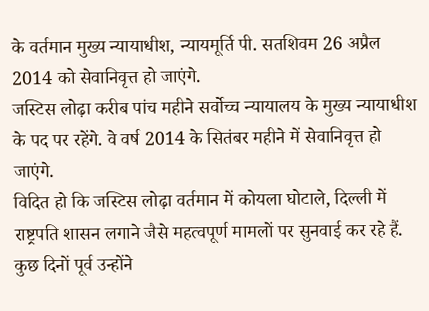के वर्तमान मुख्य न्यायाधीश, न्यायमूर्ति पी. सतशिवम 26 अप्रैल 2014 को सेवानिवृत्त हो जाएंगे.
जस्टिस लोढ़ा करीब पांच महीने सर्वोच्च न्यायालय के मुख्य न्यायाधीश के पद पर रहेंगे. वे वर्ष 2014 के सितंबर महीने में सेवानिवृत्त हो जाएंगे.
विदित हो कि जस्टिस लोढ़ा वर्तमान में कोयला घोटाले, दिल्ली में राष्ट्रपति शासन लगाने जैसे महत्वपूर्ण मामलों पर सुनवाई कर रहे हैं. कुछ दिनों पूर्व उन्होंने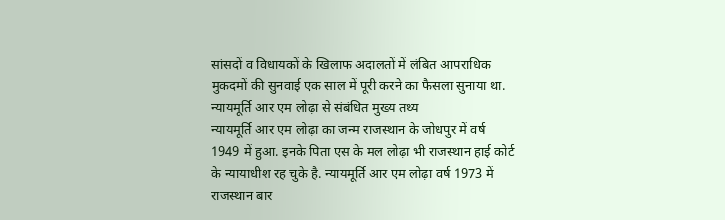सांसदों व विधायकों के खिलाफ अदालतों में लंबित आपराधिक मुकदमों की सुनवाई एक साल में पूरी करने का फैसला सुनाया था.
न्यायमूर्ति आर एम लोढ़ा से संबंधित मुख्य तथ्य
न्यायमूर्ति आर एम लोढ़ा का जन्म राजस्थान के जोधपुर में वर्ष 1949 में हुआ. इनके पिता एस के मल लोढ़ा भी राजस्थान हाई कोर्ट के न्यायाधीश रह चुके है. न्यायमूर्ति आर एम लोढ़ा वर्ष 1973 में राजस्थान बार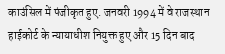काउंसिल में पंजीकृत हुए. जनवरी 1994 में वे राजस्थान हाईकोर्ट के न्यायाधीश नियुक्त हुए और 15 दिन बाद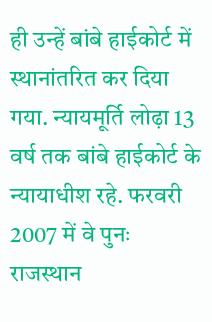ही उन्हें बांबे हाईकोर्ट में स्थानांतरित कर दिया गया. न्यायमूर्ति लोढ़ा 13 वर्ष तक बांबे हाईकोर्ट के न्यायाधीश रहे. फरवरी 2007 में वे पुनः राजस्थान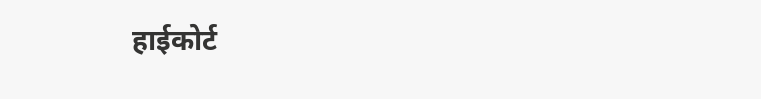हाईकोर्ट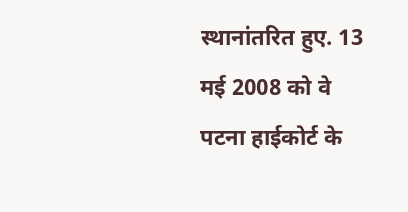स्थानांतरित हुए. 13 मई 2008 को वे पटना हाईकोर्ट के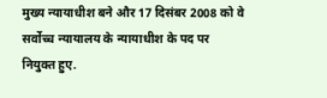मुख्य न्यायाधीश बने और 17 दिसंबर 2008 को वे सर्वोच्च न्यायालय के न्यायाधीश के पद पर नियुक्त हुए.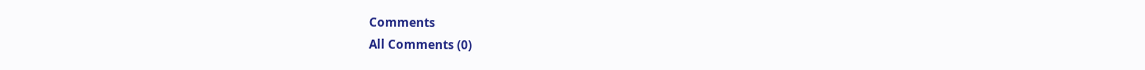Comments
All Comments (0)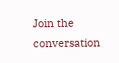Join the conversation